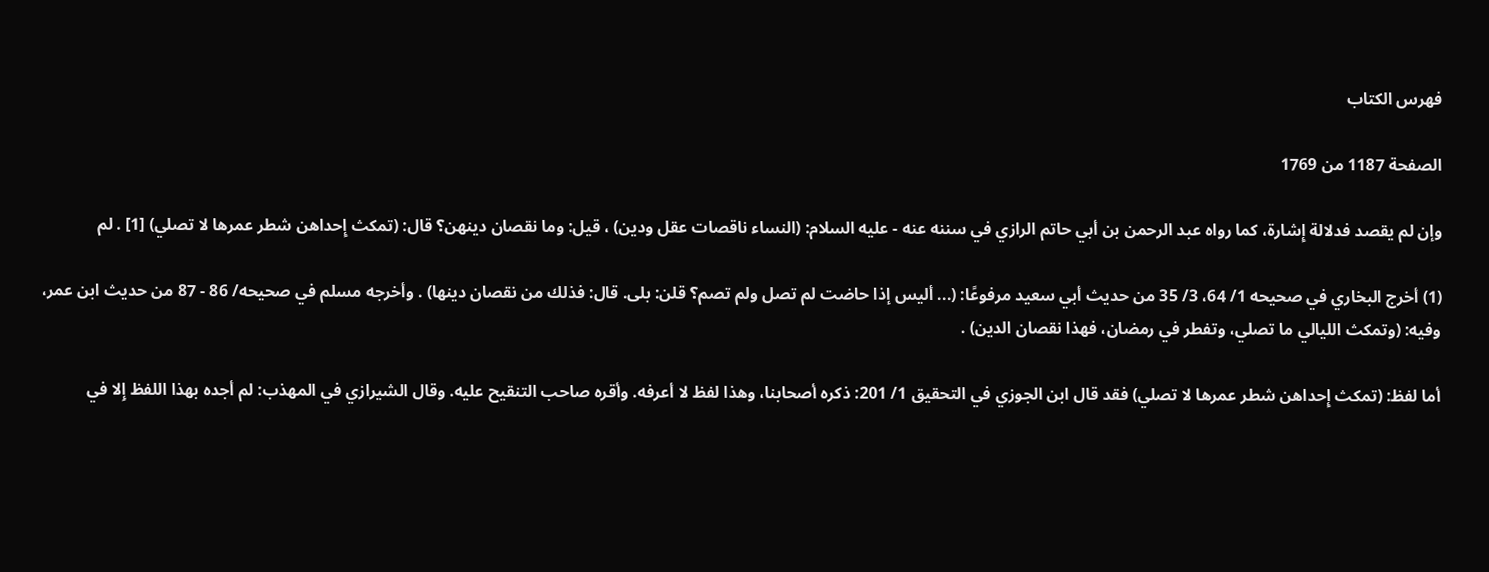فهرس الكتاب

الصفحة 1187 من 1769

وإن لم يقصد فدلالة إِشارة، كما رواه عبد الرحمن بن أبي حاتم الرازي في سننه عنه - عليه السلام: (النساء ناقصات عقل ودين) ، قيل: وما نقصان دينهن؟ قال: (تمكث إِحداهن شطر عمرها لا تصلي) [1] . لم

(1) أخرج البخاري في صحيحه 1/ 64، 3/ 35 من حديث أبي سعيد مرفوعًا: (... أليس إذا حاضت لم تصل ولم تصم؟ قلن: بلى. قال: فذلك من نقصان دينها) . وأخرجه مسلم في صحيحه/ 86 - 87 من حديث ابن عمر، وفيه: (وتمكث الليالي ما تصلي، وتفطر في رمضان، فهذا نقصان الدين) .

أما لفظ: (تمكث إِحداهن شطر عمرها لا تصلي) فقد قال ابن الجوزي في التحقيق 1/ 201: ذكره أصحابنا، وهذا لفظ لا أعرفه. وأقره صاحب التنقيح عليه. وقال الشيرازي في المهذب: لم أجده بهذا اللفظ إِلا في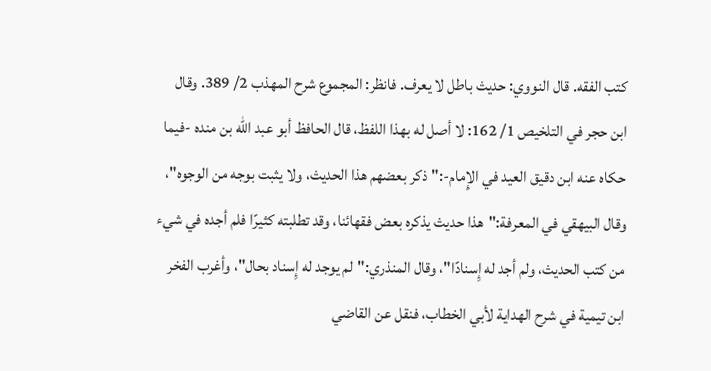كتب الفقه. قال النووي: حديث باطل لا يعرف. فانظر: المجموع شرح المهذب 2/ 389. وقال ابن حجر في التلخيص 1/ 162: لا أصل له بهذا اللفظ، قال الحافظ أبو عبد الله بن منده -فيما حكاه عنه ابن دقيق العيد في الإِمام-:"ذكر بعضهم هذا الحديث، ولا يثبت بوجه من الوجوه"، وقال البيهقي في المعرفة:"هذا حديث يذكره بعض فقهائنا، وقد تطلبته كثيرًا فلم أجده في شيء من كتب الحديث، ولم أجد له إِسنادًا"، وقال المنذري:"لم يوجد له إِسناد بحال"، وأغرب الفخر ابن تيمية في شرح الهداية لأبي الخطاب، فنقل عن القاضي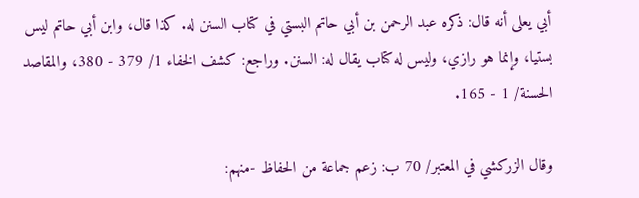أبي يعلى أنه قال: ذكره عبد الرحمن بن أبي حاتم البستي في كتاب السنن له. كذا قال، وابن أبي حاتم ليس بستيا، وإنما هو رازي، وليس له كتاب يقال له: السنن. وراجع: كشف الخفاء 1/ 379 - 380، والمقاصد الحسنة/ 1 - 165.

وقال الزركشي في المعتبر/ 70 ب: زعم جماعة من الحفاظ -منهم: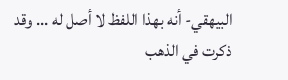البيهقي- أنه بهذا اللفظ لا أصل له ... وقد ذكرت في الذهب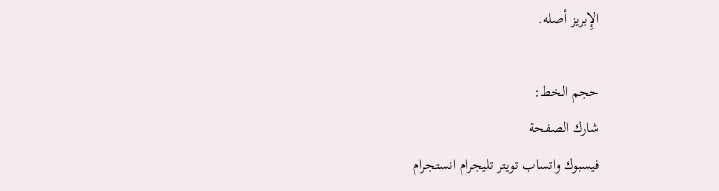الإِبريز أصله.

حجم الخط:
شارك الصفحة
فيسبوك واتساب تويتر تليجرام انستجرام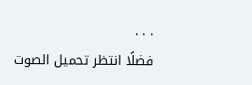. . .
فضلًا انتظر تحميل الصوت